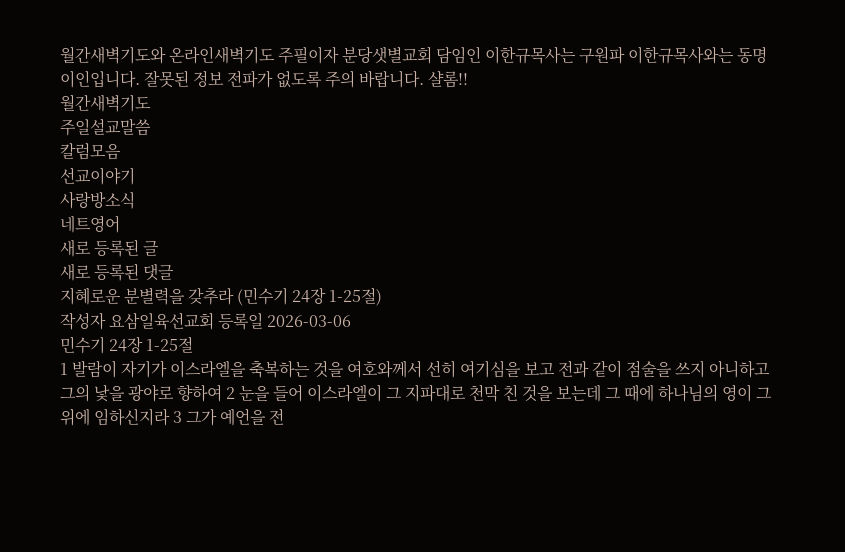월간새벽기도와 온라인새벽기도 주필이자 분당샛별교회 담임인 이한규목사는 구원파 이한규목사와는 동명이인입니다. 잘못된 정보 전파가 없도록 주의 바랍니다. 샬롬!!
월간새벽기도
주일설교말씀
칼럼모음
선교이야기
사랑방소식
네트영어
새로 등록된 글
새로 등록된 댓글
지혜로운 분별력을 갖추라 (민수기 24장 1-25절)
작성자 요삼일육선교회 등록일 2026-03-06
민수기 24장 1-25절
1 발람이 자기가 이스라엘을 축복하는 것을 여호와께서 선히 여기심을 보고 전과 같이 점술을 쓰지 아니하고 그의 낯을 광야로 향하여 2 눈을 들어 이스라엘이 그 지파대로 천막 친 것을 보는데 그 때에 하나님의 영이 그 위에 임하신지라 3 그가 예언을 전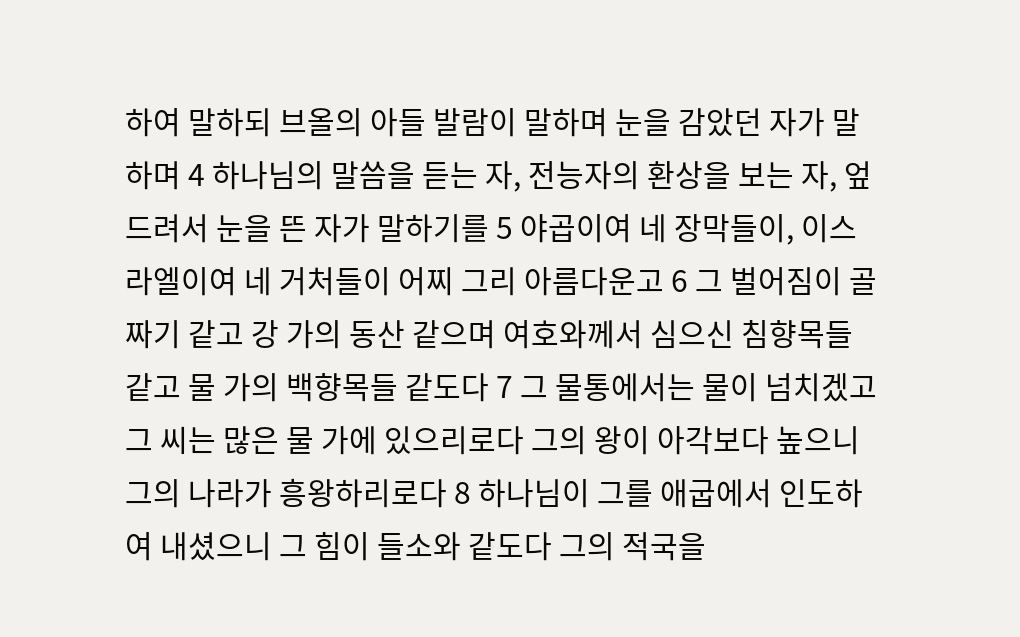하여 말하되 브올의 아들 발람이 말하며 눈을 감았던 자가 말하며 4 하나님의 말씀을 듣는 자, 전능자의 환상을 보는 자, 엎드려서 눈을 뜬 자가 말하기를 5 야곱이여 네 장막들이, 이스라엘이여 네 거처들이 어찌 그리 아름다운고 6 그 벌어짐이 골짜기 같고 강 가의 동산 같으며 여호와께서 심으신 침향목들 같고 물 가의 백향목들 같도다 7 그 물통에서는 물이 넘치겠고 그 씨는 많은 물 가에 있으리로다 그의 왕이 아각보다 높으니 그의 나라가 흥왕하리로다 8 하나님이 그를 애굽에서 인도하여 내셨으니 그 힘이 들소와 같도다 그의 적국을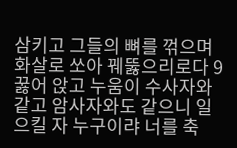삼키고 그들의 뼈를 꺾으며 화살로 쏘아 꿰뚫으리로다 9 꿇어 앉고 누움이 수사자와 같고 암사자와도 같으니 일으킬 자 누구이랴 너를 축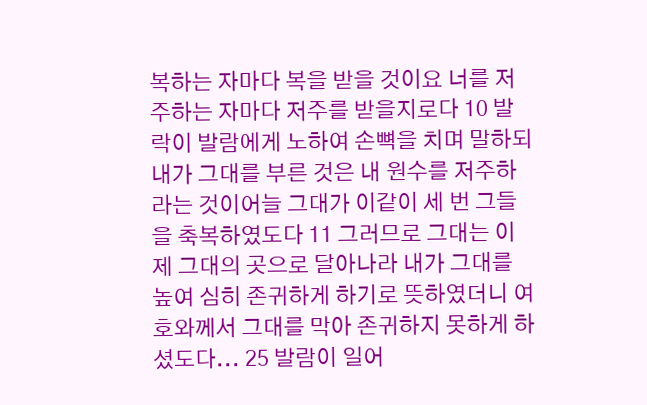복하는 자마다 복을 받을 것이요 너를 저주하는 자마다 저주를 받을지로다 10 발락이 발람에게 노하여 손뼉을 치며 말하되 내가 그대를 부른 것은 내 원수를 저주하라는 것이어늘 그대가 이같이 세 번 그들을 축복하였도다 11 그러므로 그대는 이제 그대의 곳으로 달아나라 내가 그대를 높여 심히 존귀하게 하기로 뜻하였더니 여호와께서 그대를 막아 존귀하지 못하게 하셨도다... 25 발람이 일어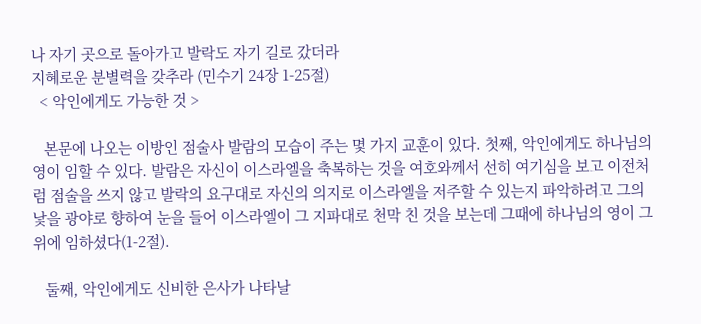나 자기 곳으로 돌아가고 발락도 자기 길로 갔더라
지혜로운 분별력을 갖추라 (민수기 24장 1-25절)
  < 악인에게도 가능한 것 >

   본문에 나오는 이방인 점술사 발람의 모습이 주는 몇 가지 교훈이 있다. 첫째, 악인에게도 하나님의 영이 임할 수 있다. 발람은 자신이 이스라엘을 축복하는 것을 여호와께서 선히 여기심을 보고 이전처럼 점술을 쓰지 않고 발락의 요구대로 자신의 의지로 이스라엘을 저주할 수 있는지 파악하려고 그의 낯을 광야로 향하여 눈을 들어 이스라엘이 그 지파대로 천막 친 것을 보는데 그때에 하나님의 영이 그 위에 임하셨다(1-2절).

   둘째, 악인에게도 신비한 은사가 나타날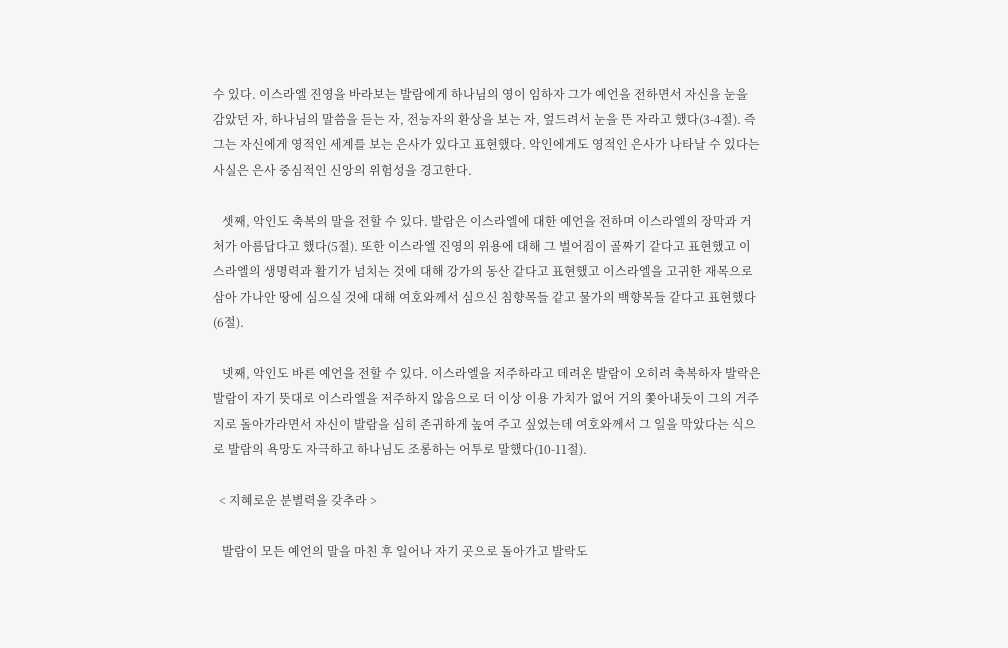수 있다. 이스라엘 진영을 바라보는 발람에게 하나님의 영이 임하자 그가 예언을 전하면서 자신을 눈을 감았던 자, 하나님의 말씀을 듣는 자, 전능자의 환상을 보는 자, 엎드려서 눈을 뜬 자라고 했다(3-4절). 즉 그는 자신에게 영적인 세계를 보는 은사가 있다고 표현했다. 악인에게도 영적인 은사가 나타날 수 있다는 사실은 은사 중심적인 신앙의 위험성을 경고한다.

   셋째, 악인도 축복의 말을 전할 수 있다. 발람은 이스라엘에 대한 예언을 전하며 이스라엘의 장막과 거처가 아름답다고 했다(5절). 또한 이스라엘 진영의 위용에 대해 그 벌어짐이 골짜기 같다고 표현했고 이스라엘의 생명력과 활기가 넘치는 것에 대해 강가의 동산 같다고 표현했고 이스라엘을 고귀한 재목으로 삼아 가나안 땅에 심으실 것에 대해 여호와께서 심으신 침향목들 같고 물가의 백향목들 같다고 표현했다(6절).

   넷째, 악인도 바른 예언을 전할 수 있다. 이스라엘을 저주하라고 데려온 발람이 오히려 축복하자 발락은 발람이 자기 뜻대로 이스라엘을 저주하지 않음으로 더 이상 이용 가치가 없어 거의 쫓아내듯이 그의 거주지로 돌아가라면서 자신이 발람을 심히 존귀하게 높여 주고 싶었는데 여호와께서 그 일을 막았다는 식으로 발람의 욕망도 자극하고 하나님도 조롱하는 어투로 말했다(10-11절).

  < 지혜로운 분별력을 갖추라 >

   발람이 모든 예언의 말을 마친 후 일어나 자기 곳으로 돌아가고 발락도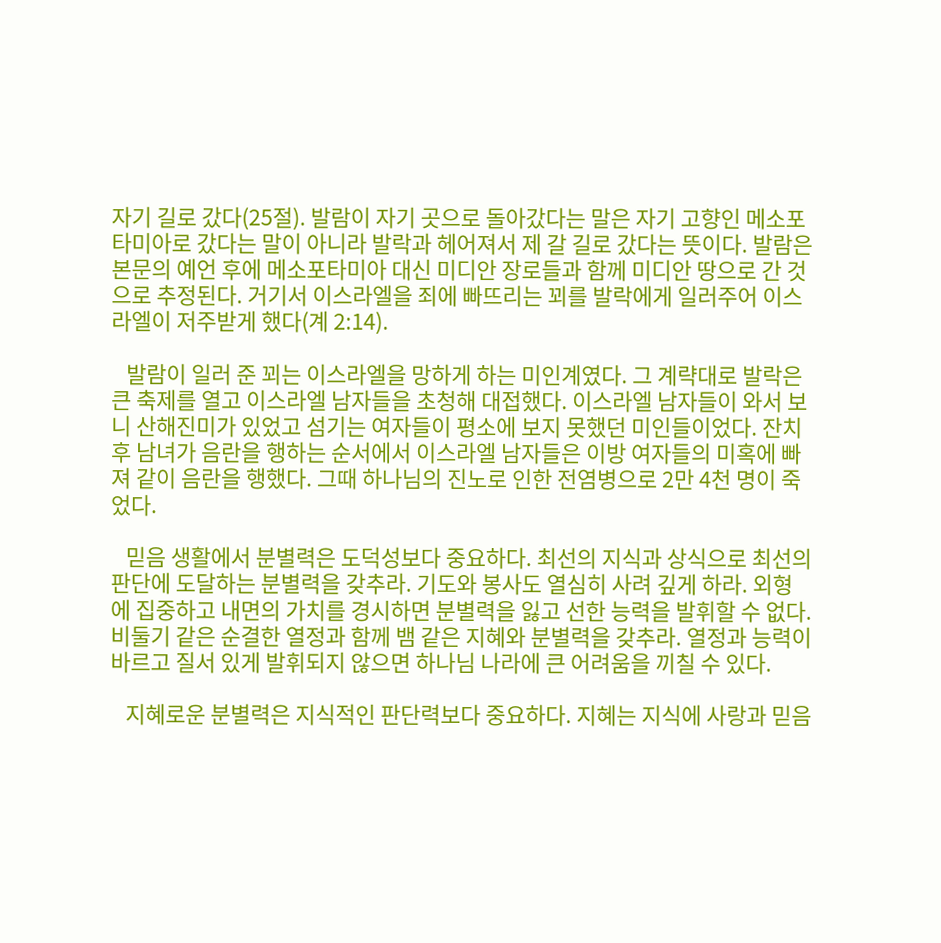자기 길로 갔다(25절). 발람이 자기 곳으로 돌아갔다는 말은 자기 고향인 메소포타미아로 갔다는 말이 아니라 발락과 헤어져서 제 갈 길로 갔다는 뜻이다. 발람은 본문의 예언 후에 메소포타미아 대신 미디안 장로들과 함께 미디안 땅으로 간 것으로 추정된다. 거기서 이스라엘을 죄에 빠뜨리는 꾀를 발락에게 일러주어 이스라엘이 저주받게 했다(계 2:14).

   발람이 일러 준 꾀는 이스라엘을 망하게 하는 미인계였다. 그 계략대로 발락은 큰 축제를 열고 이스라엘 남자들을 초청해 대접했다. 이스라엘 남자들이 와서 보니 산해진미가 있었고 섬기는 여자들이 평소에 보지 못했던 미인들이었다. 잔치 후 남녀가 음란을 행하는 순서에서 이스라엘 남자들은 이방 여자들의 미혹에 빠져 같이 음란을 행했다. 그때 하나님의 진노로 인한 전염병으로 2만 4천 명이 죽었다.

   믿음 생활에서 분별력은 도덕성보다 중요하다. 최선의 지식과 상식으로 최선의 판단에 도달하는 분별력을 갖추라. 기도와 봉사도 열심히 사려 깊게 하라. 외형에 집중하고 내면의 가치를 경시하면 분별력을 잃고 선한 능력을 발휘할 수 없다. 비둘기 같은 순결한 열정과 함께 뱀 같은 지혜와 분별력을 갖추라. 열정과 능력이 바르고 질서 있게 발휘되지 않으면 하나님 나라에 큰 어려움을 끼칠 수 있다.

   지혜로운 분별력은 지식적인 판단력보다 중요하다. 지혜는 지식에 사랑과 믿음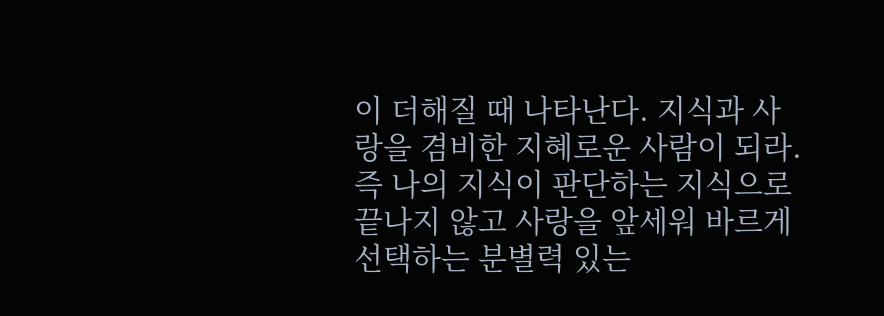이 더해질 때 나타난다. 지식과 사랑을 겸비한 지혜로운 사람이 되라. 즉 나의 지식이 판단하는 지식으로 끝나지 않고 사랑을 앞세워 바르게 선택하는 분별력 있는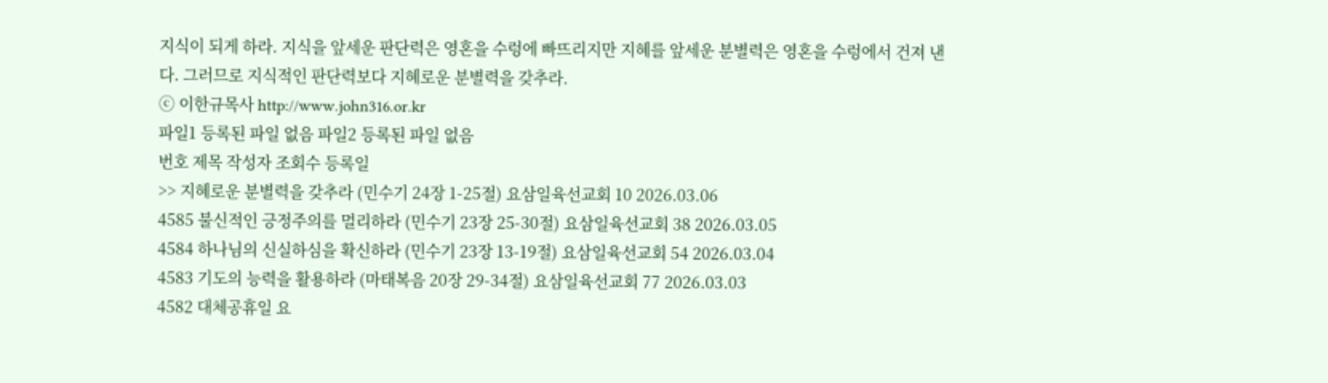지식이 되게 하라. 지식을 앞세운 판단력은 영혼을 수렁에 빠뜨리지만 지혜를 앞세운 분별력은 영혼을 수렁에서 건져 낸다. 그러므로 지식적인 판단력보다 지혜로운 분별력을 갖추라.
ⓒ 이한규목사 http://www.john316.or.kr
파일1 등록된 파일 없음 파일2 등록된 파일 없음
번호 제목 작성자 조회수 등록일
>> 지혜로운 분별력을 갖추라 (민수기 24장 1-25절) 요삼일육선교회 10 2026.03.06
4585 불신적인 긍정주의를 멀리하라 (민수기 23장 25-30절) 요삼일육선교회 38 2026.03.05
4584 하나님의 신실하심을 확신하라 (민수기 23장 13-19절) 요삼일육선교회 54 2026.03.04
4583 기도의 능력을 활용하라 (마태복음 20장 29-34절) 요삼일육선교회 77 2026.03.03
4582 대체공휴일 요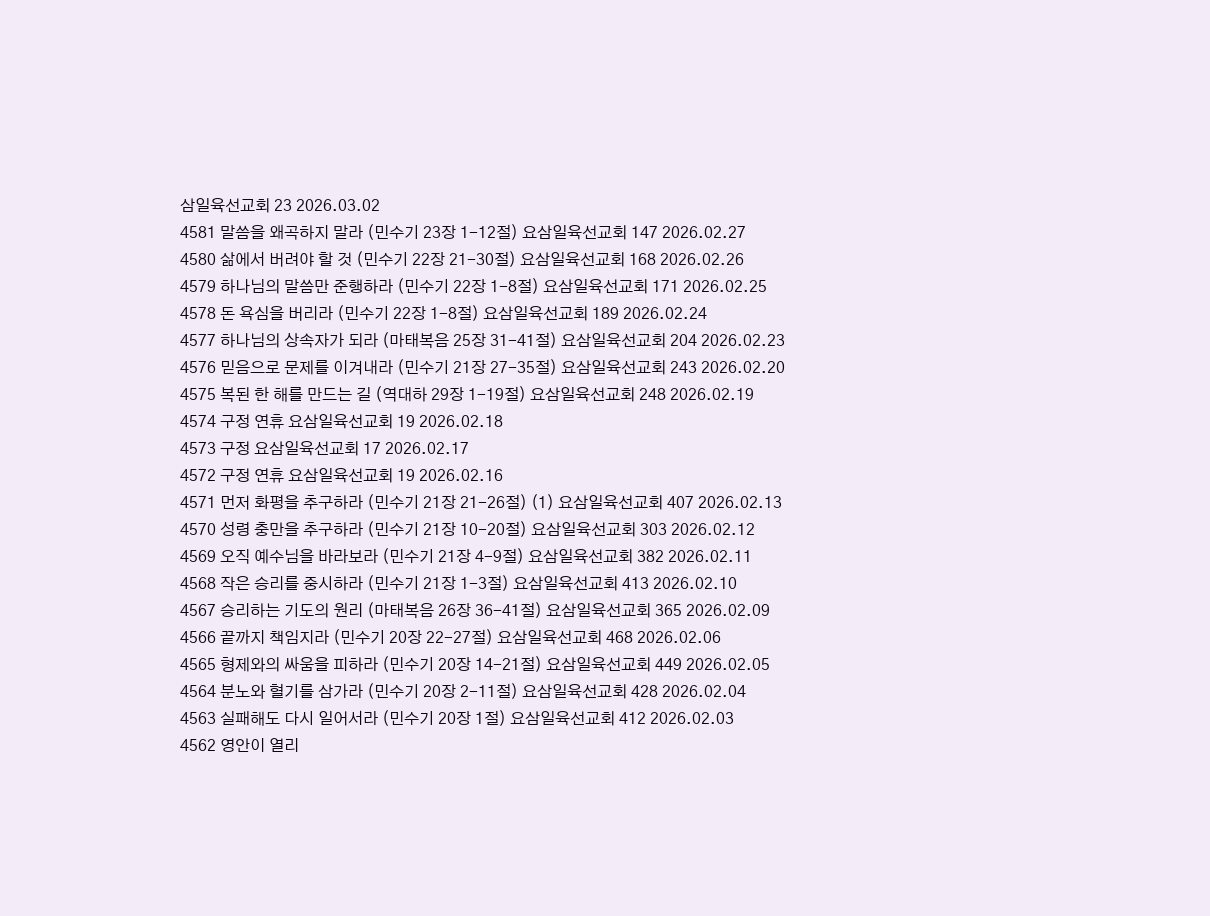삼일육선교회 23 2026.03.02
4581 말씀을 왜곡하지 말라 (민수기 23장 1-12절) 요삼일육선교회 147 2026.02.27
4580 삶에서 버려야 할 것 (민수기 22장 21-30절) 요삼일육선교회 168 2026.02.26
4579 하나님의 말씀만 준행하라 (민수기 22장 1-8절) 요삼일육선교회 171 2026.02.25
4578 돈 욕심을 버리라 (민수기 22장 1-8절) 요삼일육선교회 189 2026.02.24
4577 하나님의 상속자가 되라 (마태복음 25장 31-41절) 요삼일육선교회 204 2026.02.23
4576 믿음으로 문제를 이겨내라 (민수기 21장 27-35절) 요삼일육선교회 243 2026.02.20
4575 복된 한 해를 만드는 길 (역대하 29장 1-19절) 요삼일육선교회 248 2026.02.19
4574 구정 연휴 요삼일육선교회 19 2026.02.18
4573 구정 요삼일육선교회 17 2026.02.17
4572 구정 연휴 요삼일육선교회 19 2026.02.16
4571 먼저 화평을 추구하라 (민수기 21장 21-26절) (1) 요삼일육선교회 407 2026.02.13
4570 성령 충만을 추구하라 (민수기 21장 10-20절) 요삼일육선교회 303 2026.02.12
4569 오직 예수님을 바라보라 (민수기 21장 4-9절) 요삼일육선교회 382 2026.02.11
4568 작은 승리를 중시하라 (민수기 21장 1-3절) 요삼일육선교회 413 2026.02.10
4567 승리하는 기도의 원리 (마태복음 26장 36-41절) 요삼일육선교회 365 2026.02.09
4566 끝까지 책임지라 (민수기 20장 22-27절) 요삼일육선교회 468 2026.02.06
4565 형제와의 싸움을 피하라 (민수기 20장 14-21절) 요삼일육선교회 449 2026.02.05
4564 분노와 혈기를 삼가라 (민수기 20장 2-11절) 요삼일육선교회 428 2026.02.04
4563 실패해도 다시 일어서라 (민수기 20장 1절) 요삼일육선교회 412 2026.02.03
4562 영안이 열리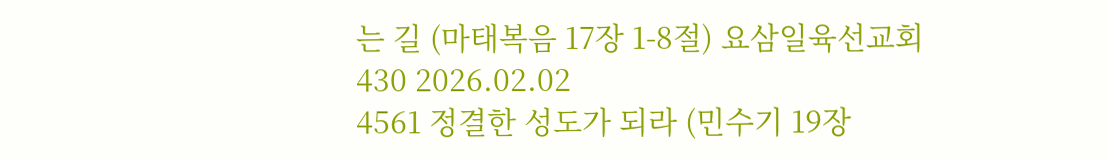는 길 (마태복음 17장 1-8절) 요삼일육선교회 430 2026.02.02
4561 정결한 성도가 되라 (민수기 19장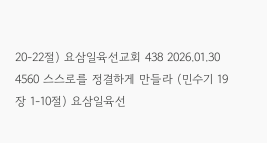20-22절) 요삼일육선교회 438 2026.01.30
4560 스스로를 정결하게 만들라 (민수기 19장 1-10절) 요삼일육선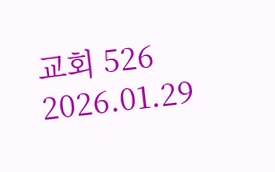교회 526 2026.01.29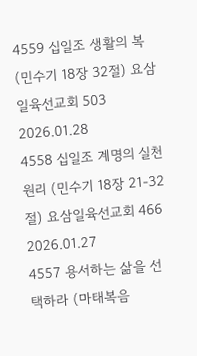4559 십일조 생활의 복 (민수기 18장 32절) 요삼일육선교회 503 2026.01.28
4558 십일조 계명의 실천 원리 (민수기 18장 21-32절) 요삼일육선교회 466 2026.01.27
4557 용서하는 삶을 선택하라 (마태복음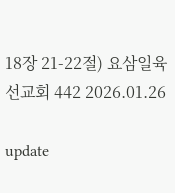18장 21-22절) 요삼일육선교회 442 2026.01.26

update